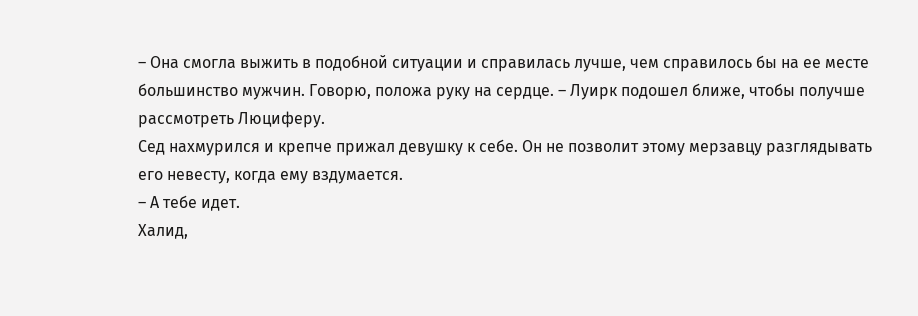– Она смогла выжить в подобной ситуации и справилась лучше, чем справилось бы на ее месте большинство мужчин. Говорю, положа руку на сердце. – Луирк подошел ближе, чтобы получше рассмотреть Люциферу.
Сед нахмурился и крепче прижал девушку к себе. Он не позволит этому мерзавцу разглядывать его невесту, когда ему вздумается.
– А тебе идет.
Халид,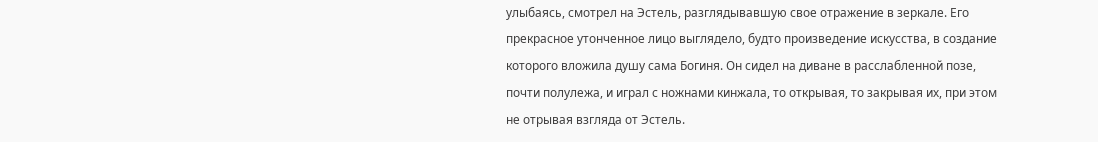улыбаясь, смотрел на Эстель, разглядывавшую свое отражение в зеркале. Его прекрасное утонченное лицо выглядело, будто произведение искусства, в создание которого вложила душу сама Богиня. Он сидел на диване в расслабленной позе, почти полулежа, и играл с ножнами кинжала, то открывая, то закрывая их, при этом не отрывая взгляда от Эстель.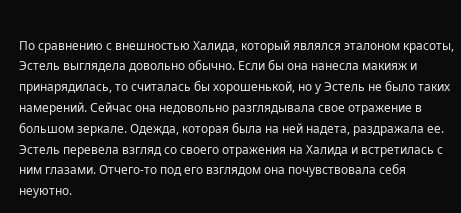По сравнению с внешностью Халида, который являлся эталоном красоты, Эстель выглядела довольно обычно. Если бы она нанесла макияж и принарядилась, то считалась бы хорошенькой, но у Эстель не было таких намерений. Сейчас она недовольно разглядывала свое отражение в большом зеркале. Одежда, которая была на ней надета, раздражала ее.
Эстель перевела взгляд со своего отражения на Халида и встретилась с ним глазами. Отчего-то под его взглядом она почувствовала себя неуютно.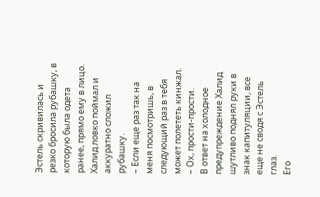Эстель скривилась и резко бросила рубашку, в которую была одета ранее, прямо ему в лицо.
Халид ловко поймал и аккуратно сложил рубашку.
– Если еще раз так на меня посмотришь, в следующий раз в тебя может полететь кинжал.
– Ох, прости-прости.
В ответ на холодное предупреждение Халид шутливо поднял руки в знак капитуляции, все еще не сводя с Эстель глаз.
Его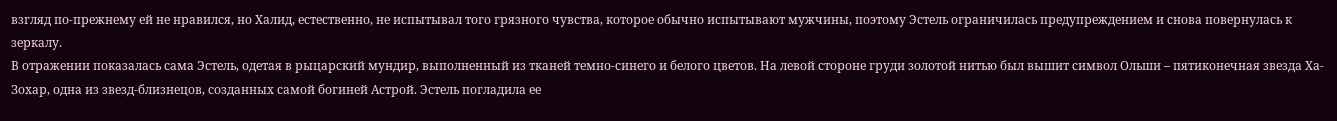взгляд по-прежнему ей не нравился, но Халид, естественно, не испытывал того грязного чувства, которое обычно испытывают мужчины, поэтому Эстель ограничилась предупреждением и снова повернулась к зеркалу.
В отражении показалась сама Эстель, одетая в рыцарский мундир, выполненный из тканей темно-синего и белого цветов. На левой стороне груди золотой нитью был вышит символ Ольши – пятиконечная звезда Ха-Зохар, одна из звезд-близнецов, созданных самой богиней Астрой. Эстель погладила ее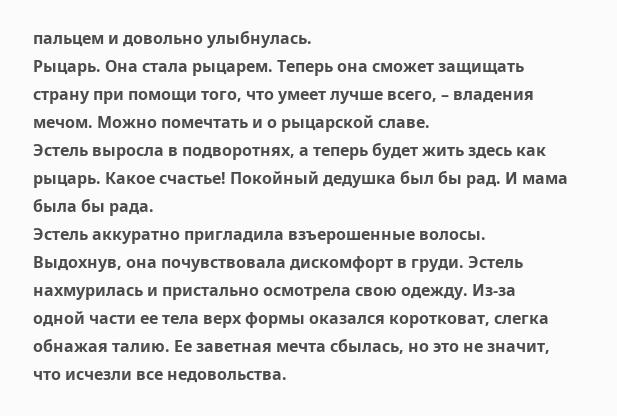пальцем и довольно улыбнулась.
Рыцарь. Она стала рыцарем. Теперь она сможет защищать страну при помощи того, что умеет лучше всего, – владения мечом. Можно помечтать и о рыцарской славе.
Эстель выросла в подворотнях, а теперь будет жить здесь как рыцарь. Какое счастье! Покойный дедушка был бы рад. И мама была бы рада.
Эстель аккуратно пригладила взъерошенные волосы.
Выдохнув, она почувствовала дискомфорт в груди. Эстель нахмурилась и пристально осмотрела свою одежду. Из-за одной части ее тела верх формы оказался коротковат, слегка обнажая талию. Ее заветная мечта сбылась, но это не значит, что исчезли все недовольства.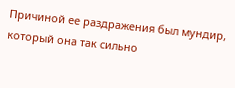Причиной ее раздражения был мундир, который она так сильно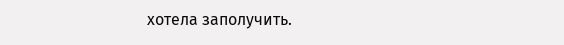хотела заполучить.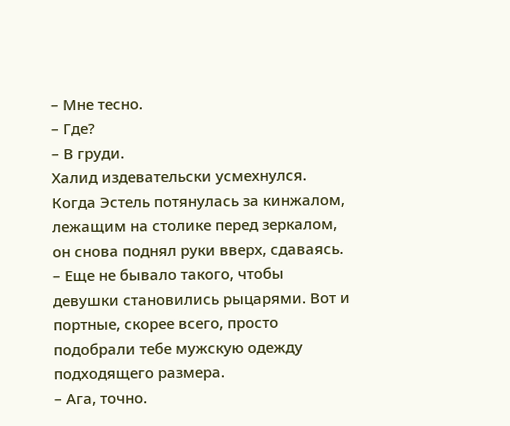– Мне тесно.
– Где?
– В груди.
Халид издевательски усмехнулся. Когда Эстель потянулась за кинжалом, лежащим на столике перед зеркалом, он снова поднял руки вверх, сдаваясь.
– Еще не бывало такого, чтобы девушки становились рыцарями. Вот и портные, скорее всего, просто подобрали тебе мужскую одежду подходящего размера.
– Ага, точно.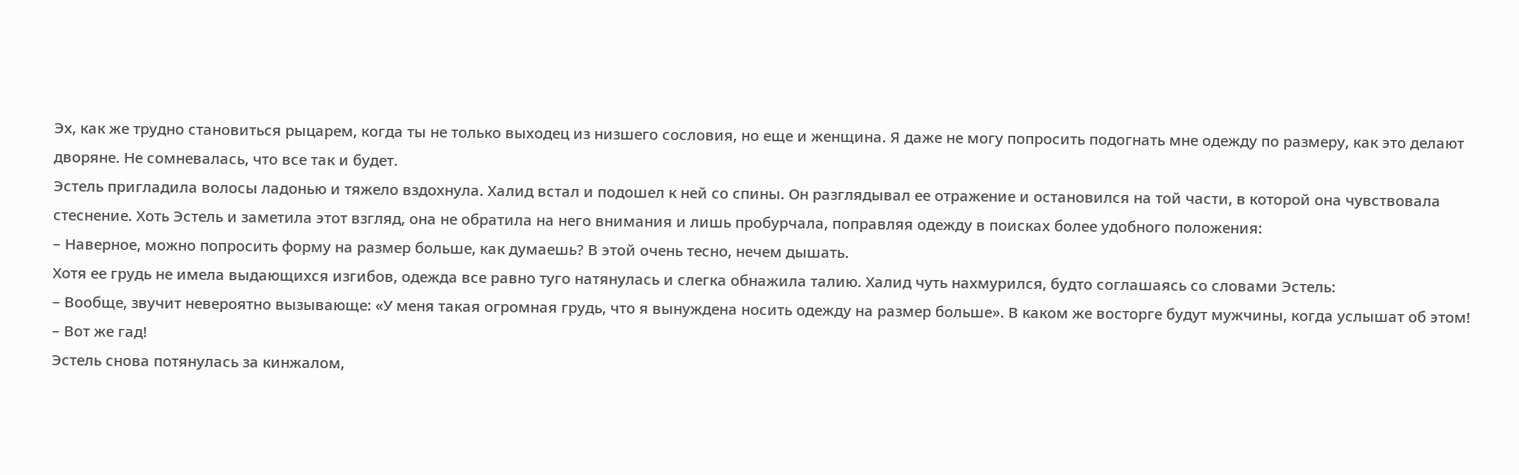Эх, как же трудно становиться рыцарем, когда ты не только выходец из низшего сословия, но еще и женщина. Я даже не могу попросить подогнать мне одежду по размеру, как это делают дворяне. Не сомневалась, что все так и будет.
Эстель пригладила волосы ладонью и тяжело вздохнула. Халид встал и подошел к ней со спины. Он разглядывал ее отражение и остановился на той части, в которой она чувствовала стеснение. Хоть Эстель и заметила этот взгляд, она не обратила на него внимания и лишь пробурчала, поправляя одежду в поисках более удобного положения:
– Наверное, можно попросить форму на размер больше, как думаешь? В этой очень тесно, нечем дышать.
Хотя ее грудь не имела выдающихся изгибов, одежда все равно туго натянулась и слегка обнажила талию. Халид чуть нахмурился, будто соглашаясь со словами Эстель:
– Вообще, звучит невероятно вызывающе: «У меня такая огромная грудь, что я вынуждена носить одежду на размер больше». В каком же восторге будут мужчины, когда услышат об этом!
– Вот же гад!
Эстель снова потянулась за кинжалом,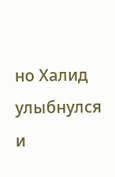но Халид улыбнулся и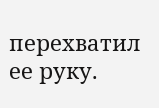перехватил ее руку.